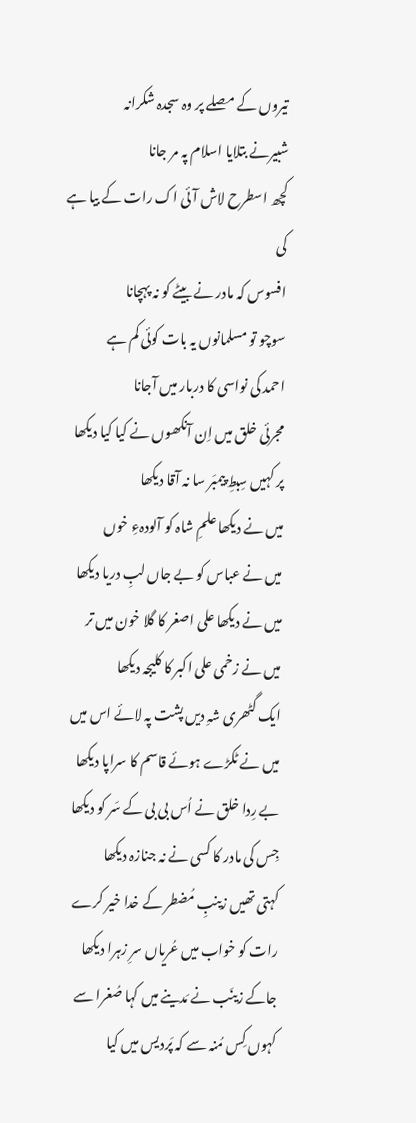تیروں کے مصلے پر وہ سجدہ شکرانہ
شبیرنے بتلایا اسلام پہ مر جانا
کچھ اسطرح لاش آئی اک رات کے بیا ہے کی
افسوس کہ مادر نے بیٹے کو نہ پہچانا
سوچو تو مسلمانوں یہ بات کوئی کم ہے
احمد کی نواسی کا دربار میں آجانا
مجرئی خلق میں اِن آنکھوں نے کیا کیا دیکھا
پر کہیں سِبطِ پیمبَر سا نہ آقا دیکھا
میں نے دیکھا علمِ شاہ کو آلودہءِ خوں
میں نے عباس کو بے جاں لبِ دریا دیکھا
میں نے دیکھا علی اصغر کا گلا خون میں تر
میں نے زخمی علی اکبر کا کلیجہ دیکھا
ایک گٹھری شہِ دیں پشت پہ لائے اس میں
میں نے ٹکڑے ہوئے قاسم کا سراپا دیکھا
بے رِدا خلق نے اُس بی بی کے سَر کو دیکھا
جِس کی مادر کا کسی نے نہ جنازہ دیکھا
کہتی تھیں زینبِ مُضطر کے خدا خیر کرے
رات کو خواب میں عُریاں سرِ زہرا دیکھا
جاکے زینَب نے مَدینے میں کہا صُغرا سے
کہوں کِس مُنہ سے کہ پَردیس میں کیا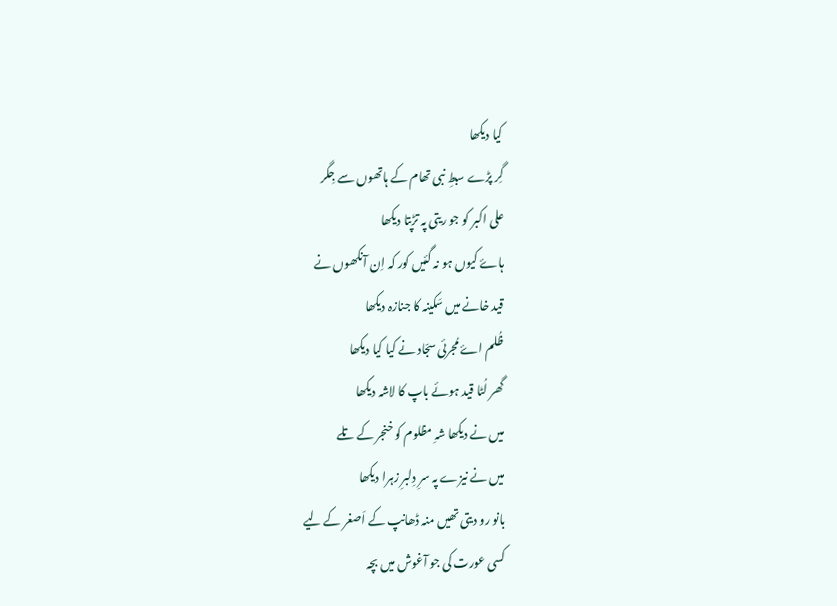کیا دیکھا
گِر پڑے سبطِ نبی تھام کے ہاتھوں سے جِگر
علی اکبر کو جو ریتی پہ تڑپتا دیکھا
ہاۓ کیوں ہو نہ گئیں کور کہ اِن آنکھوں نے
قید خانے میں سَکینہ کا جنازہ دیکھا
ظُلم اۓ مُجرئی سجّاد نے کیا کیا دیکھا
گھر لُٹا قید ہوئے باپ کا لاشہ دیکھا
میں نے دیکھا شہِ مظلوم کو خنجر کے تلے
میں نے نیزے پہ سرِ دِلبرِ زہرا دیکھا
بانو رو دیتی تھیں منہ ڈھانپ کے اَصغر کے لیے
کسی عورت کی جو آغوش میں بچہ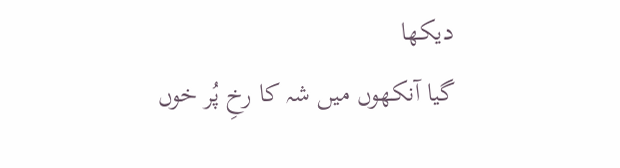دیکھا
گیا آنکھوں میں شہ کا رخِ پُر خوں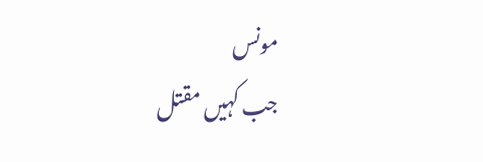مونس
جب کہیں مقتل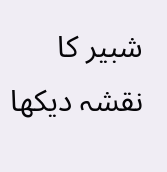شبیر کا نقشہ دیکھا